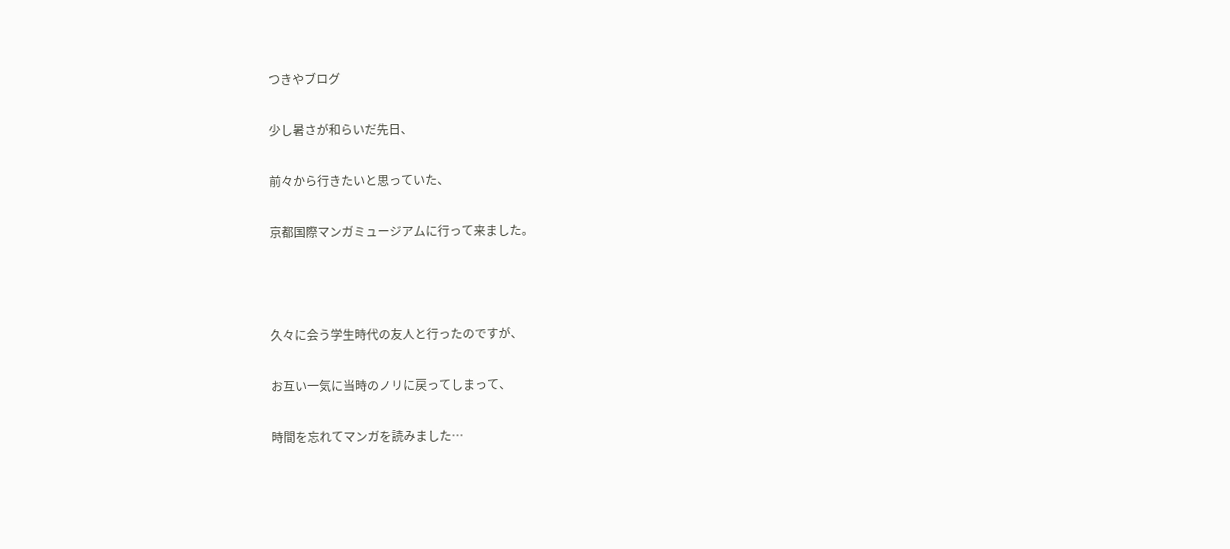つきやブログ

少し暑さが和らいだ先日、

前々から行きたいと思っていた、

京都国際マンガミュージアムに行って来ました。



久々に会う学生時代の友人と行ったのですが、

お互い一気に当時のノリに戻ってしまって、

時間を忘れてマンガを読みました…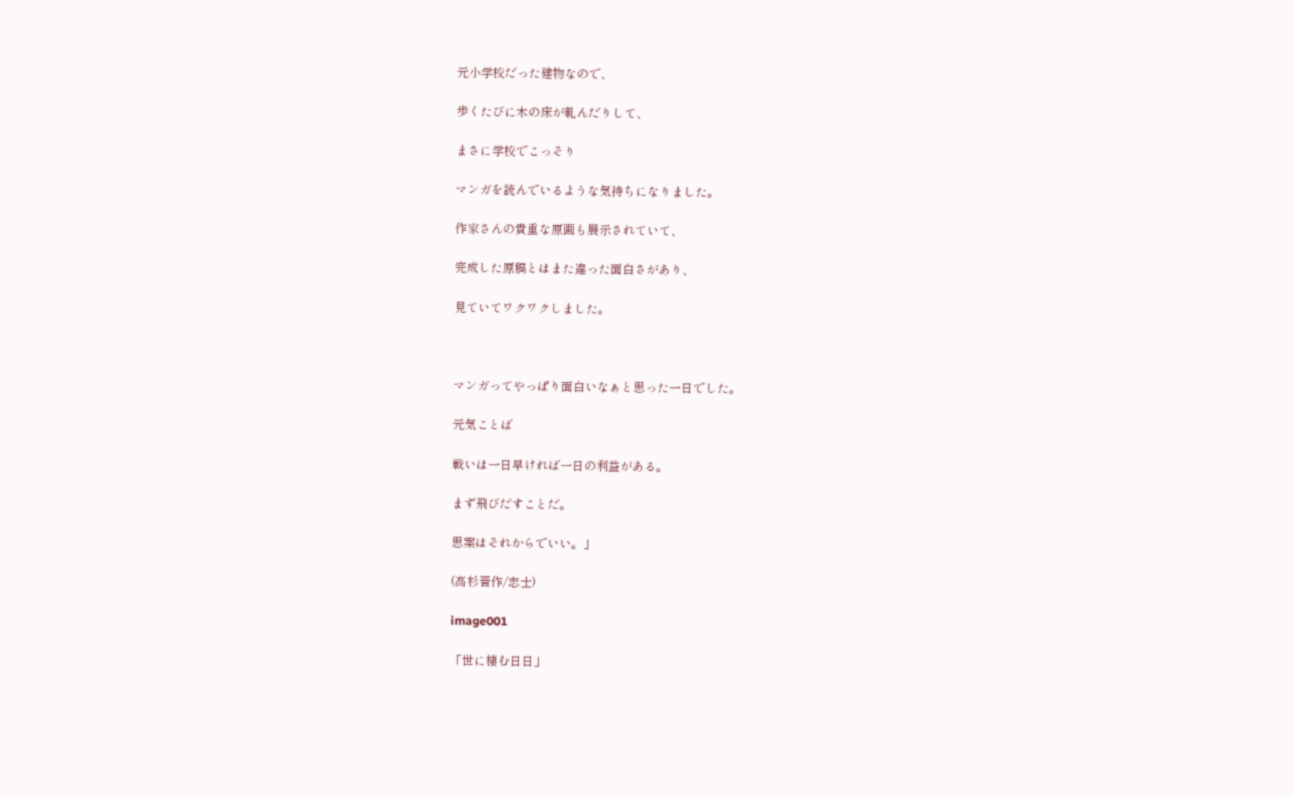元小学校だった建物なので、

歩くたびに木の床が軋んだりして、

まさに学校でこっそり

マンガを読んでいるような気持ちになりました。

作家さんの貴重な原画も展示されていて、

完成した原稿とはまた違った面白さがあり、

見ていてワクワクしました。



マンガってやっぱり面白いなぁと思った一日でした。

元気ことば

戦いは一日早ければ一日の利益がある。

まず飛びだすことだ。

思案はそれからでいい。」

(高杉晋作/志士)

image001

「世に棲む日日」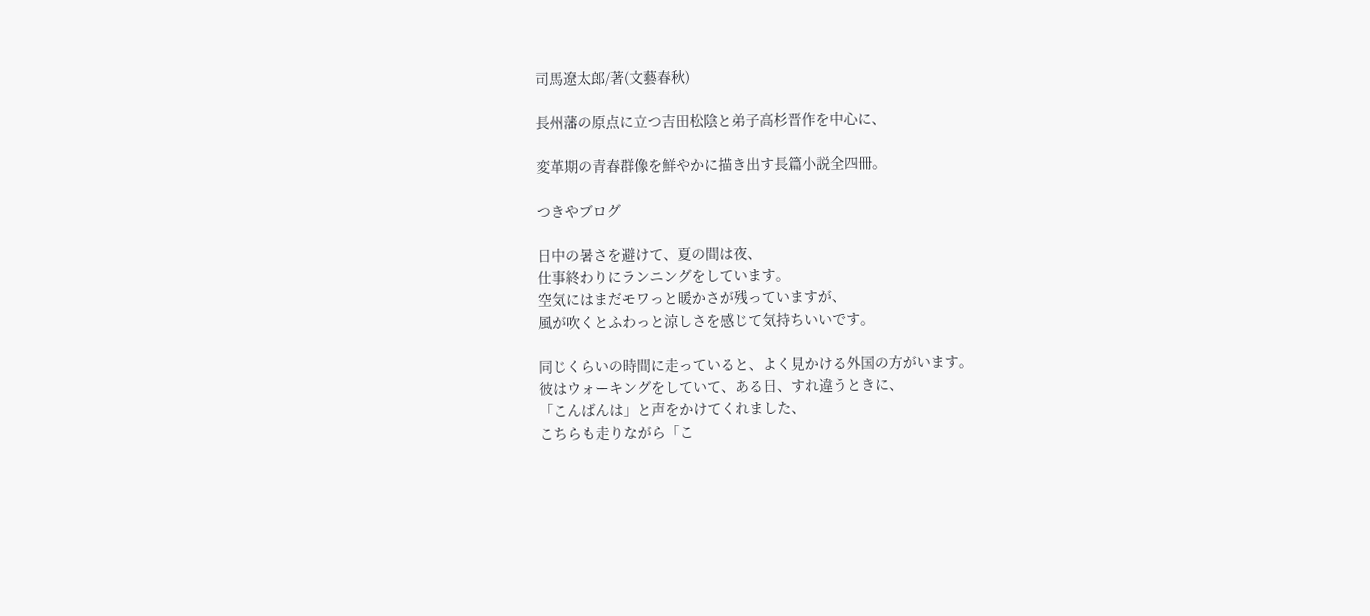司馬遼太郎/著(文藝春秋)

長州藩の原点に立つ吉田松陰と弟子高杉晋作を中心に、

変革期の青春群像を鮮やかに描き出す長篇小説全四冊。

つきやブログ

日中の暑さを避けて、夏の間は夜、
仕事終わりにランニングをしています。
空気にはまだモワっと暖かさが残っていますが、
風が吹くとふわっと涼しさを感じて気持ちいいです。

同じくらいの時間に走っていると、よく見かける外国の方がいます。
彼はウォーキングをしていて、ある日、すれ違うときに、
「こんばんは」と声をかけてくれました、
こちらも走りながら「こ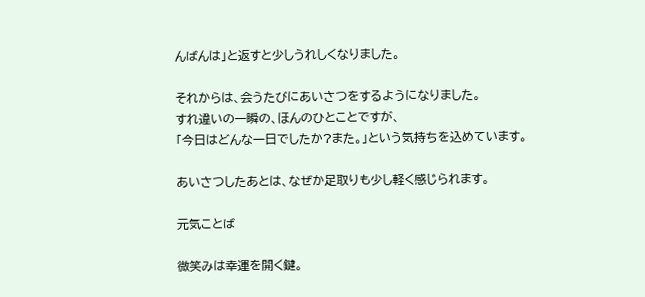んばんは」と返すと少しうれしくなりました。

それからは、会うたびにあいさつをするようになりました。
すれ違いの一瞬の、ほんのひとことですが、
「今日はどんな一日でしたか?また。」という気持ちを込めています。

あいさつしたあとは、なぜか足取りも少し軽く感じられます。

元気ことば

微笑みは幸運を開く鍵。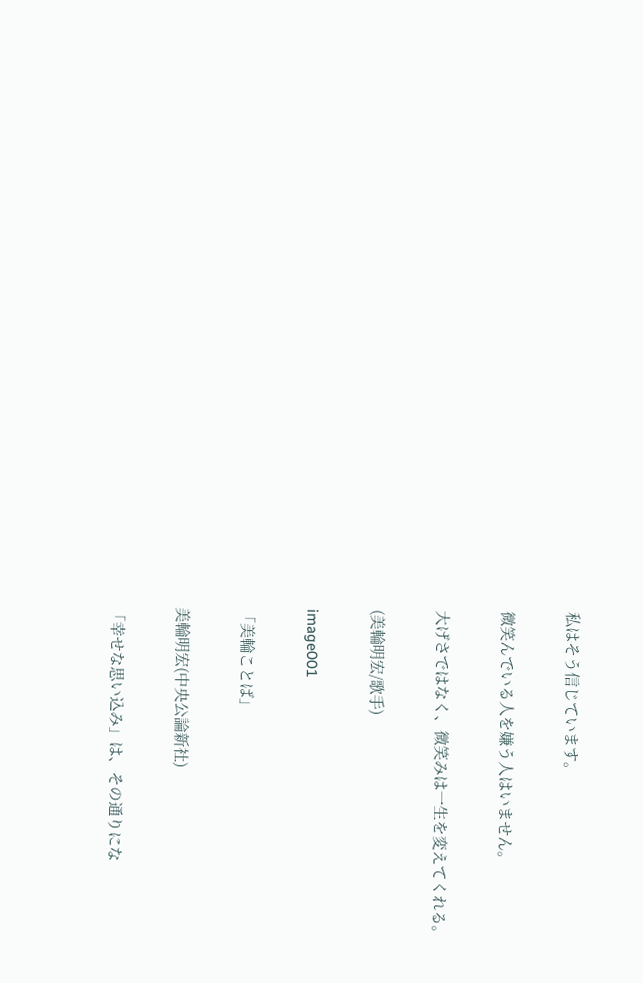私はそう信じています。

微笑んでいる人を嫌う人はいません。

大げさではなく、微笑みは一生を変えてくれる。

(美輪明宏/歌手)

image001

「美輪ことば」

美輪明宏(中央公論新社)

「幸せな思い込み」は、その通りにな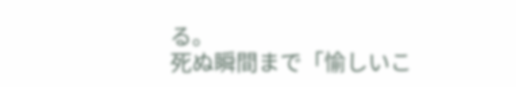る。
死ぬ瞬間まで「愉しいこ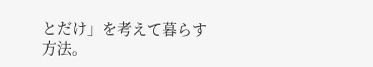とだけ」を考えて暮らす方法。